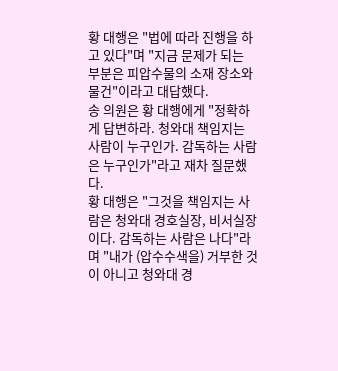황 대행은 "법에 따라 진행을 하고 있다"며 "지금 문제가 되는 부분은 피압수물의 소재 장소와 물건"이라고 대답했다.
송 의원은 황 대행에게 "정확하게 답변하라. 청와대 책임지는 사람이 누구인가. 감독하는 사람은 누구인가"라고 재차 질문했다.
황 대행은 "그것을 책임지는 사람은 청와대 경호실장, 비서실장이다. 감독하는 사람은 나다"라며 "내가 (압수수색을) 거부한 것이 아니고 청와대 경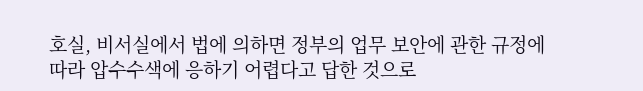호실, 비서실에서 법에 의하면 정부의 업무 보안에 관한 규정에 따라 압수수색에 응하기 어렵다고 답한 것으로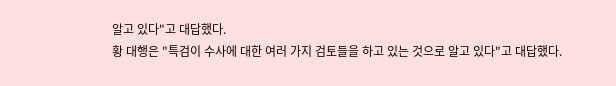알고 있다"고 대답했다.
황 대행은 "특검이 수사에 대한 여러 가지 검토들을 하고 있는 것으로 알고 있다"고 대답했다.